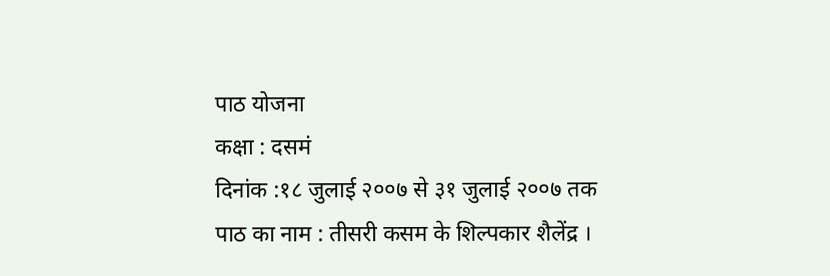पाठ योजना
कक्षा : दसमं
दिनांक :१८ जुलाई २००७ से ३१ जुलाई २००७ तक
पाठ का नाम : तीसरी कसम के शिल्पकार शैलेंद्र ।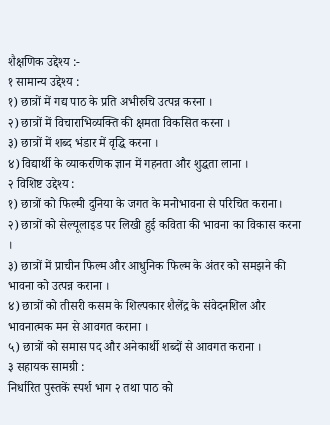शैक्षणिक उद्देश्य :-
१ सामान्य उद्देश्य :
१) छात्रों में गद्य पाठ के प्रति अभीरुचि उत्पन्न करना ।
२) छात्रों में विचाराभिव्यक्ति की क्षमता विकसित करना ।
३) छात्रों में शब्द भंडार में वृद्धि करना ।
४) विद्यार्थी के व्याकरणिक ज्ञान में गहनता और शुद्धता लाना ।
२ विशिष्ट उद्देश्य :
१) छात्रों को फिल्मी दुनिया के जगत के मनोभावना से परिचित कराना।
२) छात्रों को सेल्यूलाइड पर लिखी हुई कविता की भावना का विकास करना ।
३) छात्रों में प्राचीन फिल्म और आधुनिक फिल्म के अंतर को समझने की भावना को उत्पन्न कराना ।
४) छात्रों को तीसरी कसम के शिल्पकार शैलेंद्र के संवेदनशिल और भावनात्मक मन से आवगत कराना ।
५) छात्रों को समास पद और अनेकार्थी शब्दों से आवगत कराना ।
३ सहायक सामग्री :
निर्धारित पुस्तकें स्पर्श भाग २ तथा पाठ को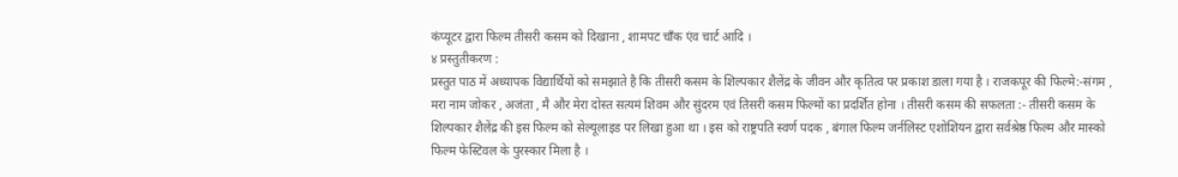कंप्यूटर द्वारा फिल्म तीसरी कसम को दिखाना , शामपट चाँक एंव चार्ट आदि ।
४ प्रस्तुतीकरण :
प्रस्तुत पाठ में अध्यापक विद्यार्थियों को समझाते है कि तीसरी कसम के शिल्पकार शैलेंद्र के जीवन और कृतित्व पर प्रकाश डाला गया है । राजकपूर की फिल्मे:-संगम , मरा नाम जोकर , अजंता , मै और मेरा दोस्त सत्यमं शिवम और सुंदरम एवं तिसरी कसम फिल्मों का प्रदर्शित होना । तीसरी कसम की सफलता :- तीसरी कसम के शिल्पकार शैलेंद्र की इस फिल्म को सेल्यूलाइड पर लिखा हुआ था । इस को राष्ट्रपति स्वर्ण पदक , बंगाल फिल्म जर्नलिस्ट एशोशियन द्वारा सर्वश्रेष्ठ फिल्म और मास्को फिल्म फेस्टिवल के पुरस्कार मिला है ।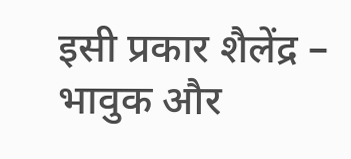इसी प्रकार शैलेंद्र – भावुक और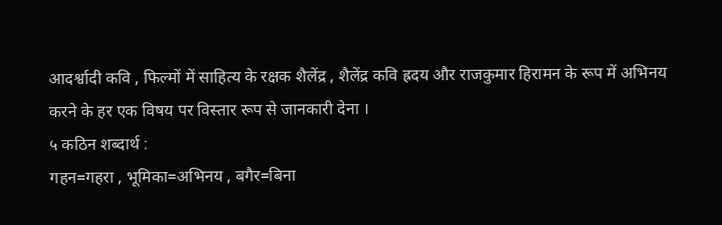आदर्श्वादी कवि , फिल्मों में साहित्य के रक्षक शैलेंद्र , शैलेंद्र कवि ह्रदय और राजकुमार हिरामन के रूप में अभिनय करने के हर एक विषय पर विस्तार रूप से जानकारी देना ।
५ कठिन शब्दार्थ :
गहन=गहरा , भूमिका=अभिनय , बगैर=बिना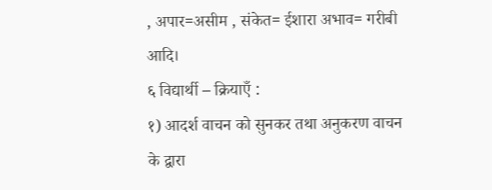, अपार=असीम , संकेत= ईशारा अभाव= गरीबी आदि।
६ विद्यार्थी – क्रियाएँ :
१) आदर्श वाचन को सुनकर तथा अनुकरण वाचन के द्वारा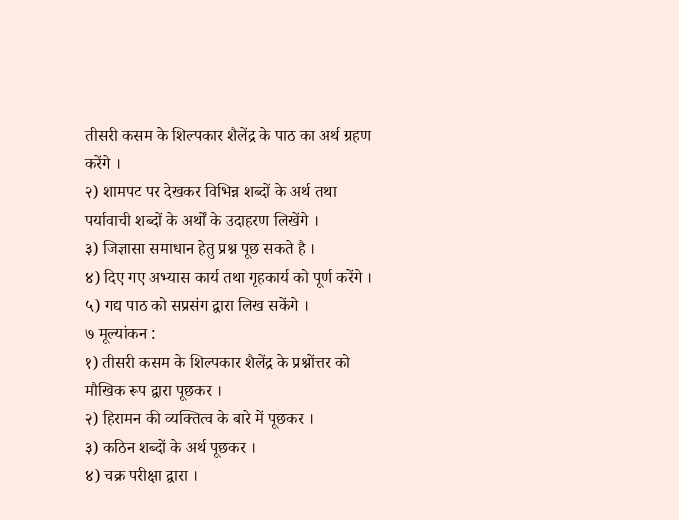तीसरी कसम के शिल्पकार शैलेंद्र के पाठ का अर्थ ग्रहण करेंगे ।
२) शामपट पर देखकर विभिन्न शब्दों के अर्थ तथा पर्यावाची शब्दों के अर्थों के उदाहरण लिखेंगे ।
३) जिज्ञासा समाधान हेतु प्रश्न पूछ सकते है ।
४) दिए गए अभ्यास कार्य तथा गृहकार्य को पूर्ण करेंगे ।
५) गद्य पाठ को सप्रसंग द्वारा लिख सकेंगे ।
७ मूल्यांकन :
१) तीसरी कसम के शिल्पकार शैलेंद्र के प्रश्नोंत्तर को मौखिक रूप द्वारा पूछकर ।
२) हिरामन की व्यक्तित्व के बारे में पूछकर ।
३) कठिन शब्दों के अर्थ पूछकर ।
४) चक्र परीक्षा द्वारा ।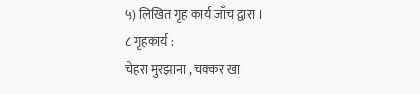५) लिखित गृह कार्य जाँच द्वारा ।
८ गृहकार्य :
चेहरा मुरझाना , चक्कर खा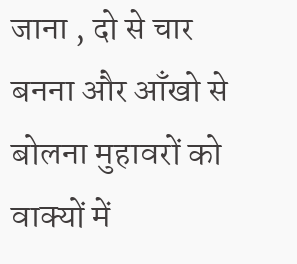जाना , दो से चार बनना और आँखो से बोलना मुहावरों को वाक्यों में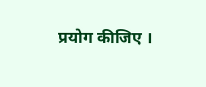प्रयोग कीजिए ।